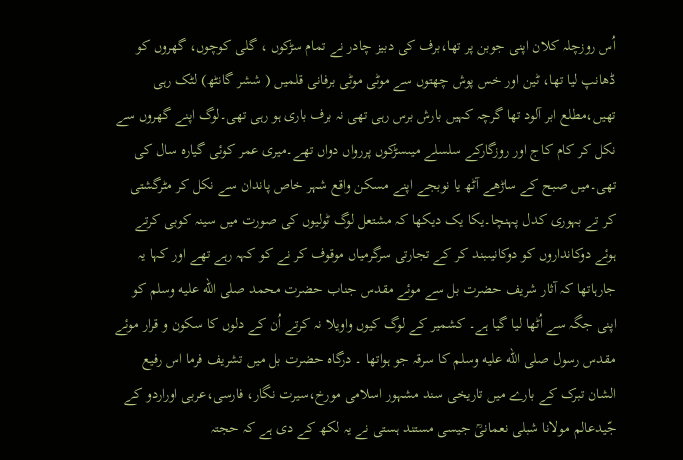اُس روزچلہ کلان اپنی جوبن پر تھا،برف کی دبیز چادر نے تمام سڑکوں ، گلی کوچوں، گھروں کو ڈھانپ لیا تھا، ٹین اور خس پوش چھتوں سے موٹی موٹی برفانی قلمیں ( ششر گانٹھ) لٹک رہی تھیں،مطلع ابر آلود تھا گرچہ کہیں بارش برس رہی تھی نہ برف باری ہو رہی تھی۔لوگ اپنے گھروں سے نکل کر کام کاج اور روزگارکے سلسلے میںسڑکوں پررواں دواں تھے۔میری عمر کوئی گیارہ سال کی تھی۔میں صبح کے ساڑھے آٹھ یا نوبجے اپنے مسکن واقع شہر خاص پاندان سے نکل کر مٹرگشتی کر تے بہوری کدل پہنچا۔یکا یک دیکھا کہ مشتعل لوگ ٹولیوں کی صورت میں سینہ کوبی کرتے ہوئے دوکانداروں کو دوکانیںبند کر کے تجارتی سرگرمیاں موقوف کر نے کو کہہ رہے تھے اور کہا یہ جارہاتھا کہ آثار شریف حضرت بل سے موئے مقدس جناب حضرت محمد صلى الله عليه وسلم کو اپنی جگہ سے اُٹھا لیا گیا ہے۔ کشمیر کے لوگ کیوں واویلا نہ کرتے اُن کے دلوں کا سکون و قرار موئے مقدس رسول صلى الله عليه وسلم کا سرقہ جو ہواتھا ۔ درگاہ حضرت بل میں تشریف فرما اس رفیع الشان تبرک کے بارے میں تاریخی سند مشہور اسلامی مورخ،سیرت نگار، فارسی،عربی اوراردو کے جّیدعالم مولانا شبلی نعمانیؒ جیسی مستند ہستی نے یہ لکھ کے دی ہے کہ حجتہ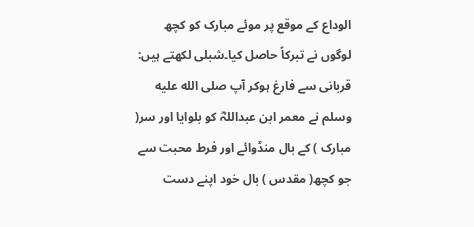الوداع کے موقع پر موئے مبارک کو کچھ لوگوں نے تبرکاً حاصل کیا۔شبلی لکھتے ہیں:
قربانی سے فارغ ہوکر آپ صلى الله عليه وسلم نے معمر ابن عبداللہؓ کو بلوایا اور سر( مبارک ) کے بال منڈوائے اور فرط محبت سے جو کچھ( مقدس ) بال خود اپنے دست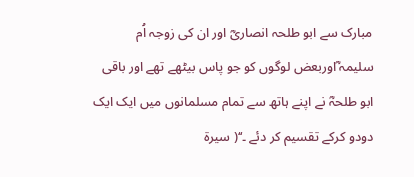مبارک سے ابو طلحہ انصاریؓ اور ان کی زوجہ اُم سلیمہ ؓاوربعض لوگوں کو جو پاس بیٹھے تھے اور باقی ابو طلحہؓ نے اپنے ہاتھ سے تمام مسلمانوں میں ایک ایک دودو کرکے تقسیم کر دئے ۔‘‘( سیرۃ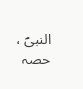النبیؐ ، حصہ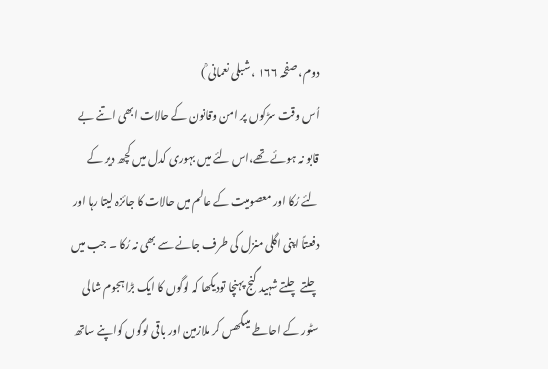دوم، صفحہ ۱۶۶ ، شبلی نعمانی ؒ)
اُس وقت سڑکوں پر امن وقانون کے حالات ابھی اتنے بے قابو نہ ہوئے تھے،اس لئے میں بہوری کدل میں کچھ دیر کے لئے رُکا اور معصومیت کے عالم میں حالات کا جائزہ لیتا رہا اور دفعتاً اپنی اگلی منزل کی طرف جانے سے بھی نہ رُکا ۔ جب میں چلتے چلتے شہید گنج پہنچا تودیکھا کہ لوگوں کا ایک بڑاہجوم شالی سٹور کے احاطے میںگھس کر ملازمین اور باقی لوگوں کواپنے ساتھ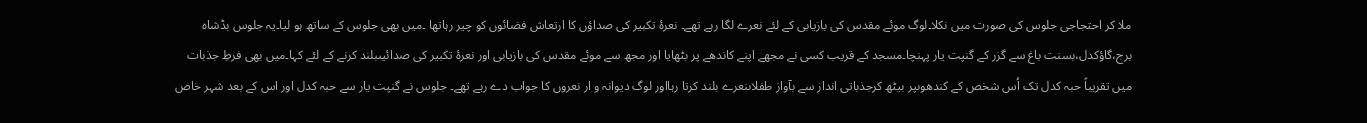ملا کر احتجاجی جلوس کی صورت میں نکلا۔لوگ موئے مقدس کی بازیابی کے لئے نعرے لگا رہے تھے۔ نعرۂ تکبیر کی صداؤں کا ارتعاش فضائوں کو چیر رہاتھا ۔میں بھی جلوس کے ساتھ ہو لیا۔یہ جلوس بڈشاہ برج،گاؤکدل،بسنت باغ سے گزر کے گنپت یار پہنچا۔مسجد کے قریب کسی نے مجھے اپنے کاندھے پر بٹھایا اور مجھ سے موئے مقدس کی بازیابی اور نعرۂ تکبیر کی صدائیںبلند کرنے کے لئے کہا۔میں بھی فرطِ جذبات میں تقریباً حبہ کدل تک اُس شخص کے کندھوںپر بیٹھ کرجذباتی انداز سے بآواز طفلاںنعرے بلند کرتا رہااور لوگ دیوانہ و ار نعروں کا جواب دے رہے تھے۔ جلوس نے گنپت یار سے حبہ کدل اور اس کے بعد شہر خاص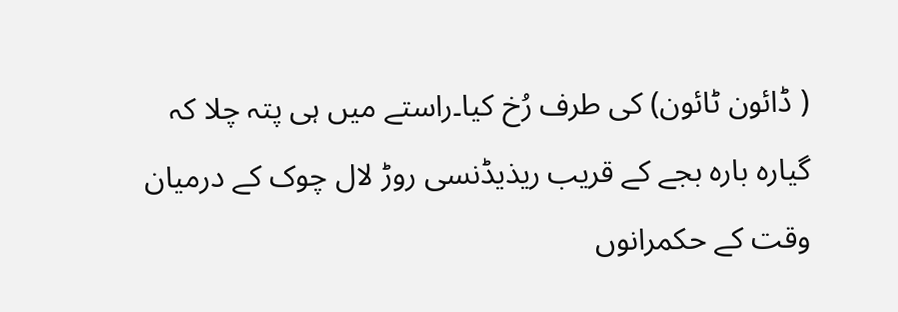( ڈائون ٹائون) کی طرف رُخ کیا۔راستے میں ہی پتہ چلا کہ گیارہ بارہ بجے کے قریب ریذیڈنسی روڑ لال چوک کے درمیان وقت کے حکمرانوں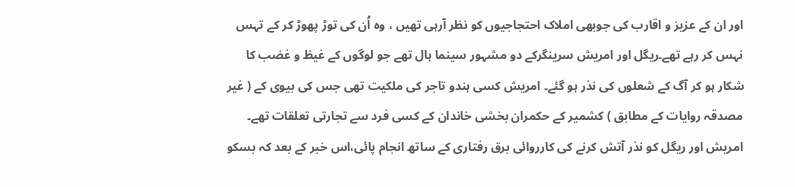اور ان کے عزیز و اقارب کی جوبھی املاک احتجاجیوں کو نظر آرہی تھیں ، وہ اُن کی توڑ پھوڑ کر کے تہس نہس کر رہے تھے۔ریگل اور امریش سرینگرکے دو مشہور سینما ہال تھے جو لوگوں کے غیظ و غضب کا شکار ہو کر آگ کے شعلوں کی نذر ہو گئے۔ امریش کسی ہندو تاجر کی ملکیت تھی جس کی بیوی کے ( غیر مصدقہ روایات کے مطابق ) کشمیر کے حکمران بخشی خاندان کے کسی فرد سے تجارتی تعلقات تھے۔ امریش اور ریگل کو نذر آتش کرنے کی کارروائی برق رفتاری کے ساتھ انجام پائی،اس خبر کے بعد کہ بسکو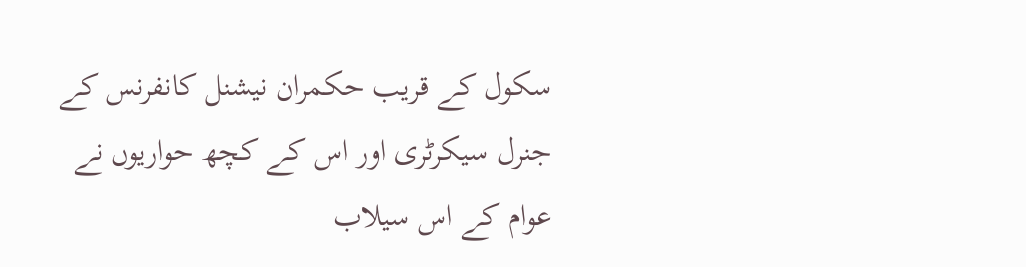سکول کے قریب حکمران نیشنل کانفرنس کے جنرل سیکرٹری اور اس کے کچھ حواریوں نے عوام کے اس سیلاب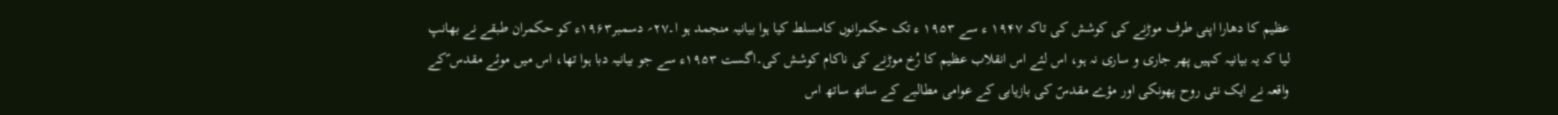عظیم کا دھارا اپنی طرف موڑنے کی کوشش کی تاکہ ۱۹۴۷ ء سے ۱۹۵۳ ء تک حکمرانوں کامسلط کیا ہوا بیانیہ منجمد ہو ا۔۲۷؍ دسمبر۱۹۶۳ء کو حکمران طبقے نے بھانپ لیا کہ یہ بیانیہ کہیں پھر جاری و ساری نہ ہو، اس لئے اس انقلاب عظیم کا رُخ موڑنے کی ناکام کوشش کی۔اگست ۱۹۵۳ء سے جو بیانیہ دبا ہوا تھا، اس میں موئے مقدس ؐکے واقعہ نے ایک نئی روح پھونکی اور مؤے مقدسؐ کی بازیابی کے عوامی مطالبے کے ساتھ ساتھ اس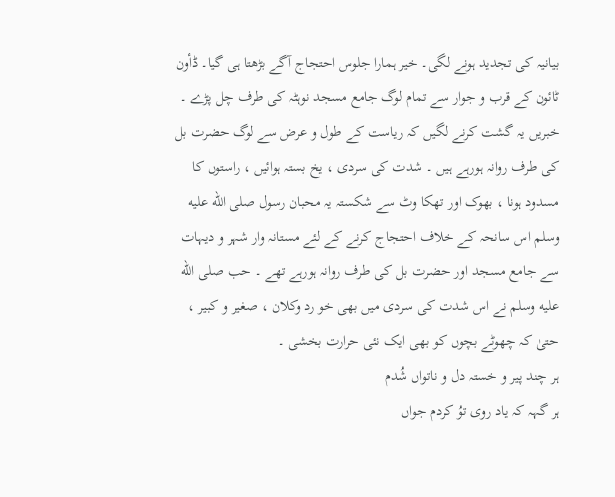بیانیہ کی تجدید ہونے لگی۔ خیر ہمارا جلوس احتجاج آگے بڑھتا ہی گیا۔ ڈأون ٹائون کے قرب و جوار سے تمام لوگ جامع مسجد نوہٹہ کی طرف چل پڑے ۔ خبریں یہ گشت کرنے لگیں کہ ریاست کے طول و عرض سے لوگ حضرت بل کی طرف روانہ ہورہے ہیں ۔ شدت کی سردی ، یخ بستہ ہوائیں ، راستوں کا مسدود ہونا ، بھوک اور تھکا وٹ سے شکستہ یہ محبان رسول صلى الله عليه وسلم اس سانحہ کے خلاف احتجاج کرنے کے لئے مستانہ وار شہر و دیہات سے جامع مسجد اور حضرت بل کی طرف روانہ ہورہے تھے ۔ حب صلى الله عليه وسلم نے اس شدت کی سردی میں بھی خو رد وکلان ، صغیر و کبیر ، حتیٰ کہ چھوٹے بچوں کو بھی ایک نئی حرارت بخشی ۔
ہر چند پیر و خستہ دل و ناتواں شُدم
ہر گہہ کہ یاد روی توُ کردم جواں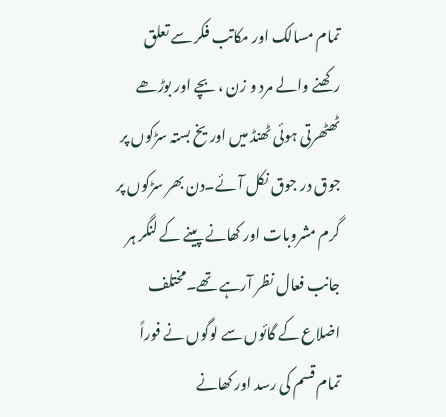تمام مسالک اور مکاتب فکر سے تعلق رکھنے والے مرد و زن ، بچے اور بوڑھے ٹھٹھرتی ہوئی ٹھنڈ میں اور یخ بستہ سڑکوں پر جوق در جوق نکل آئے۔دن بھر سڑکوں پر گرم مشروبات اور کھانے پینے کے لنگر ہر جانب فعال نظر آرہے تھے۔مختلف اضلاع کے گائوں سے لوگوں نے فوراً تمام قسم کی رسد اور کھانے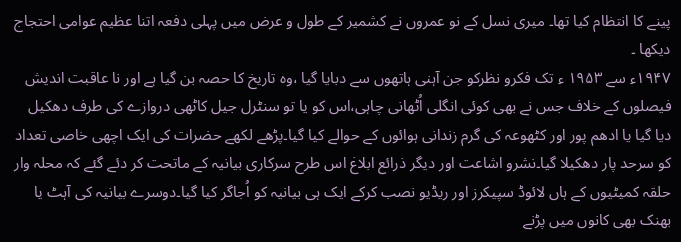پینے کا انتظام کیا تھا۔ میری نسل کے نو عمروں نے کشمیر کے طول و عرض میں پہلی دفعہ اتنا عظیم عوامی احتجاج دیکھا ۔
۱۹۴۷ء سے ۱۹۵۳ ء تک فکرو نظرکو جن آہنی ہاتھوں سے دبایا گیا ،وہ تاریخ کا حصہ بن گیا ہے اور نا عاقبت اندیش فیصلوں کے خلاف جس نے بھی کوئی انگلی اُٹھانی چاہی،اس کو یا تو سنٹرل جیل کاٹھی دروازے کی طرف دھکیل دیا گیا یا ادھم پور اور کٹھوعہ کی گرم زندانی ہوائوں کے حوالے کیا گیا۔پڑھے لکھے حضرات کی ایک اچھی خاصی تعداد کو سرحد پار دھکیلا گیا۔نشرو اشاعت اور دیگر ذرائع ابلاغ اس طرح سرکاری بیانیہ کے ماتحت کر دئے گئے کہ محلہ وار حلقہ کمیٹیوں کے ہاں لائوڈ سپیکرز اور ریڈیو نصب کرکے ایک ہی بیانیہ کو اُجاگر کیا گیا۔دوسرے بیانیہ کی آہٹ یا بھنک بھی کانوں میں پڑنے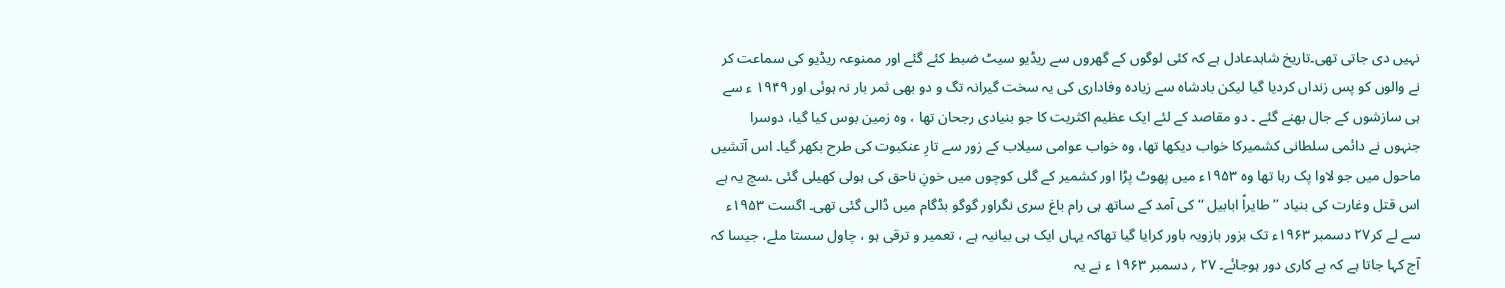نہیں دی جاتی تھی۔تاریخ شاہدعادل ہے کہ کئی لوگوں کے گھروں سے ریڈیو سیٹ ضبط کئے گئے اور ممنوعہ ریڈیو کی سماعت کر نے والوں کو پس زنداں کردیا گیا لیکن بادشاہ سے زیادہ وفاداری کی یہ سخت گیرانہ تگ و دو بھی ثمر بار نہ ہوئی اور ۱۹۴۹ ء سے ہی سازشوں کے جال بھنے گئے ۔ دو مقاصد کے لئے ایک عظیم اکثریت کا جو بنیادی رجحان تھا ، وہ زمین بوس کیا گیا، دوسرا جنہوں نے دائمی سلطانی کشمیرکا خواب دیکھا تھا، وہ خواب عوامی سیلاب کے زور سے تارِ عنکبوت کی طرح بکھر گیا۔ اس آتشیں ماحول میں جو لاوا پک رہا تھا وہ ۱۹۵۳ء میں پھوٹ پڑا اور کشمیر کے گلی کوچوں میں خونِ ناحق کی ہولی کھیلی گئی ۔سچ یہ ہے اس قتل وغارت کی بنیاد ’’ طایراً ابابیل ‘‘ کی آمد کے ساتھ ہی رام باغ سری نگراور گوگو بڈگام میں ڈالی گئی تھی۔ اگست ۱۹۵۳ء سے لے کر۲۷ دسمبر ۱۹۶۳ء تک بزور بازویہ باور کرایا گیا تھاکہ یہاں ایک ہی بیانیہ ہے ، تعمیر و ترقی ہو ، چاول سستا ملے، جیسا کہ آج کہا جاتا ہے کہ بے کاری دور ہوجائے۔ ۲۷ ؍ دسمبر ۱۹۶۳ ء نے یہ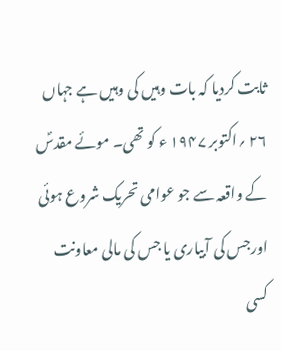ثابت کردیا کہ بات وہیں کی وہیں ہے جہاں ۲۶ ؍اکتوبر ۱۹۴۷ ء کو تھی۔ موئے مقدسؐ کے واقعہ سے جو عوامی تحریک شروع ہوئی اورجس کی آبیاری یا جس کی مالی معاونت کسی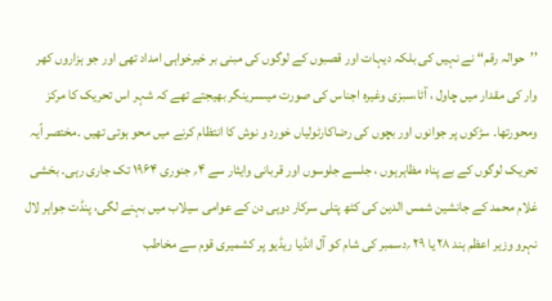’’حوالہ رقم‘‘ نے نہیں کی بلکہ دیہات اور قصبوں کے لوگوں کی مبنی بر خیرخواہی امداد تھی اور جو ہزاروں کھر وار کی مقدار میں چاول ، آٹا،سبزی وغیرہ اجناس کی صورت میںسرینگر بھیجتے تھے کہ شہر اس تحریک کا مرکز ومحورتھا۔ سڑکوں پر جوانوں اور بچوں کی رضاکارٹولیاں خورد و نوش کا انتظام کرنے میں محو ہوتی تھیں ۔مختصر اًیہ تحریک لوگوں کے بے پناہ مظاہرہوں ، جلسے جلوسوں اور قربانی وایثار سے ۴؍ جنوری ۱۹۶۴ تک جاری رہی۔ بخشی غلام محمد کے جانشین شمس الدین کی کٹھ پتلی سرکار دوہی دن کے عوامی سیلاب میں بہنے لگی، پنڈت جواہر لال نہرو وزیر اعظم ہند ۲۸ یا ۲۹ ؍دسمبر کی شام کو آل انڈیا ریڈیو پر کشمیری قوم سے مخاطب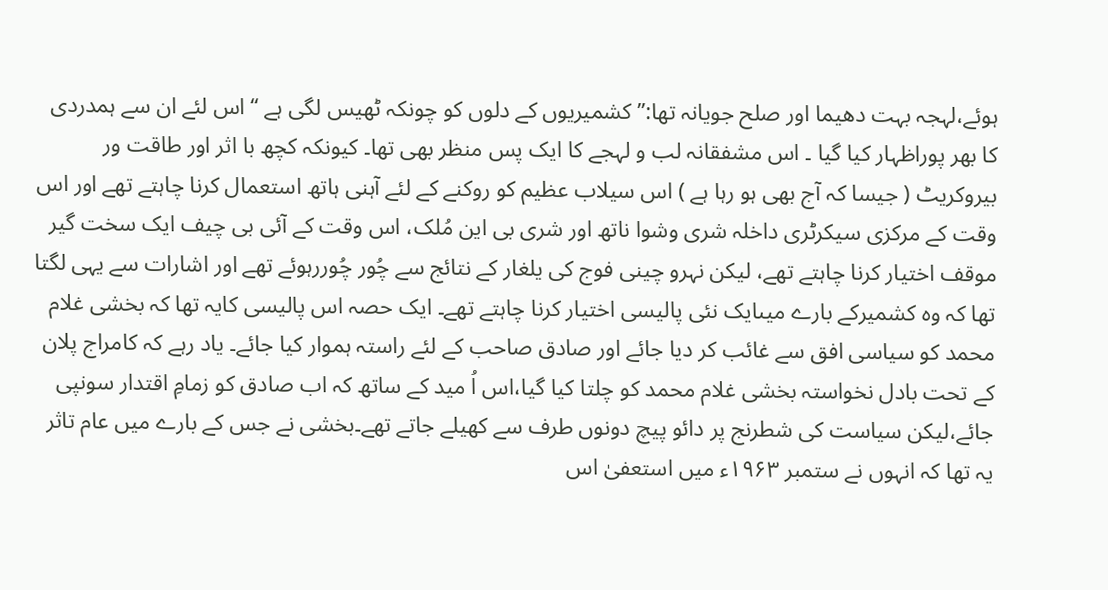ہوئے،لہجہ بہت دھیما اور صلح جویانہ تھا:’’کشمیریوں کے دلوں کو چونکہ ٹھیس لگی ہے ‘‘ اس لئے ان سے ہمدردی کا بھر پوراظہار کیا گیا ۔ اس مشفقانہ لب و لہجے کا ایک پس منظر بھی تھا۔ کیونکہ کچھ با اثر اور طاقت ور بیروکریٹ ( جیسا کہ آج بھی ہو رہا ہے ) اس سیلاب عظیم کو روکنے کے لئے آہنی ہاتھ استعمال کرنا چاہتے تھے اور اس وقت کے مرکزی سیکرٹری داخلہ شری وشوا ناتھ اور شری بی این مُلک، اس وقت کے آئی بی چیف ایک سخت گیر موقف اختیار کرنا چاہتے تھے، لیکن نہرو چینی فوج کی یلغار کے نتائج سے چُور چُوررہوئے تھے اور اشارات سے یہی لگتا تھا کہ وہ کشمیرکے بارے میںایک نئی پالیسی اختیار کرنا چاہتے تھے۔ ایک حصہ اس پالیسی کایہ تھا کہ بخشی غلام محمد کو سیاسی افق سے غائب کر دیا جائے اور صادق صاحب کے لئے راستہ ہموار کیا جائے۔ یاد رہے کہ کامراج پلان کے تحت بادل نخواستہ بخشی غلام محمد کو چلتا کیا گیا،اس اُ مید کے ساتھ کہ اب صادق کو زمامِ اقتدار سونپی جائے،لیکن سیاست کی شطرنج پر دائو پیچ دونوں طرف سے کھیلے جاتے تھے۔بخشی نے جس کے بارے میں عام تاثر یہ تھا کہ انہوں نے ستمبر ۱۹۶۳ء میں استعفیٰ اس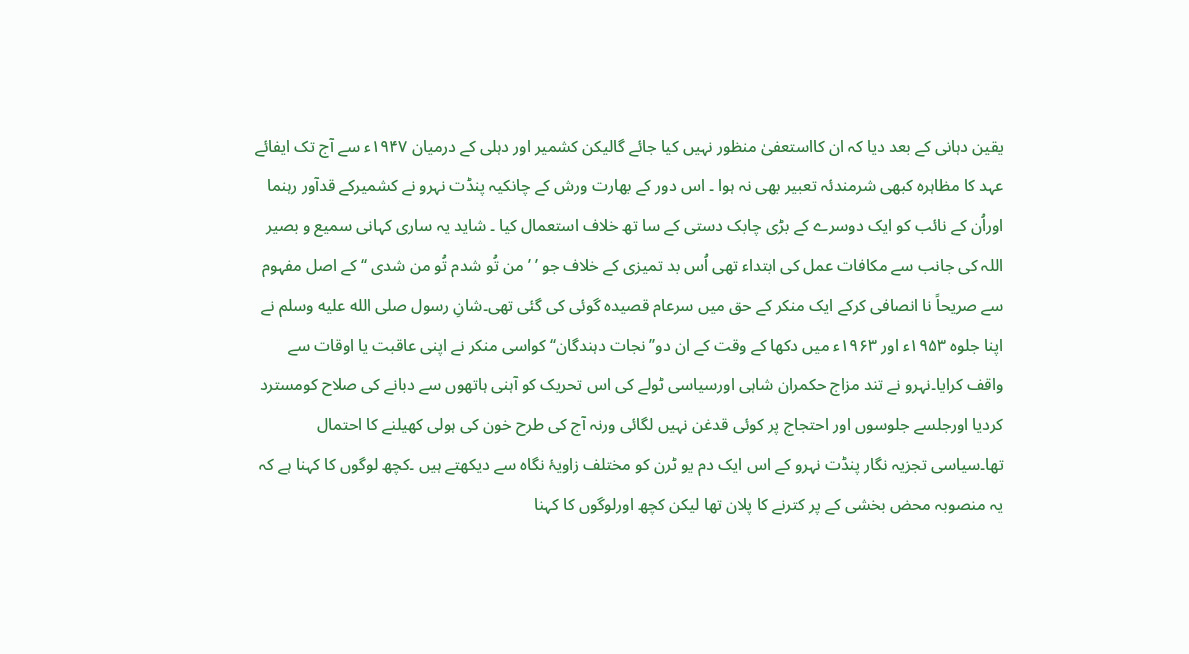یقین دہانی کے بعد دیا کہ ان کااستعفیٰ منظور نہیں کیا جائے گالیکن کشمیر اور دہلی کے درمیان ۱۹۴۷ء سے آج تک ایفائے عہد کا مظاہرہ کبھی شرمندئہ تعبیر بھی نہ ہوا ۔ اس دور کے بھارت ورش کے چانکیہ پنڈت نہرو نے کشمیرکے قدآور رہنما اوراُن کے نائب کو ایک دوسرے کے بڑی چابک دستی کے سا تھ خلاف استعمال کیا ۔ شاید یہ ساری کہانی سمیع و بصیر اللہ کی جانب سے مکافات عمل کی ابتداء تھی اُس بد تمیزی کے خلاف جو ’ ’ من تُو شدم تُو من شدی ‘‘ کے اصل مفہوم سے صریحاً نا انصافی کرکے ایک منکر کے حق میں سرعام قصیدہ گوئی کی گئی تھی۔شانِ رسول صلى الله عليه وسلم نے اپنا جلوہ ۱۹۵۳ء اور ۱۹۶۳ء میں دکھا کے وقت کے ان دو’’ نجات دہندگان‘‘ کواسی منکر نے اپنی عاقبت یا اوقات سے واقف کرایا۔نہرو نے تند مزاج حکمران شاہی اورسیاسی ٹولے کی اس تحریک کو آہنی ہاتھوں سے دبانے کی صلاح کومسترد کردیا اورجلسے جلوسوں اور احتجاج پر کوئی قدغن نہیں لگائی ورنہ آج کی طرح خون کی ہولی کھیلنے کا احتمال تھا۔سیاسی تجزیہ نگار پنڈت نہرو کے اس ایک دم یو ٹرن کو مختلف زاویۂ نگاہ سے دیکھتے ہیں ۔کچھ لوگوں کا کہنا ہے کہ یہ منصوبہ محض بخشی کے پر کترنے کا پلان تھا لیکن کچھ اورلوگوں کا کہنا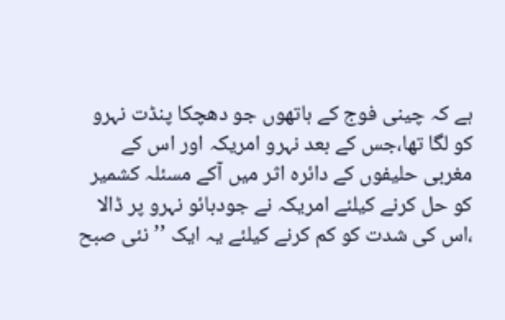ہے کہ چینی فوج کے ہاتھوں جو دھچکا پنڈت نہرو کو لگا تھا،جس کے بعد نہرو امریکہ اور اس کے مغربی حلیفوں کے دائرہ اثر میں آکے مسئلہ کشمیر کو حل کرنے کیلئے امریکہ نے جودبائو نہرو پر ڈالا ،اس کی شدت کو کم کرنے کیلئے یہ ایک ’’نئی صبح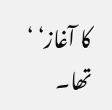کا آغاز‘ ‘ تھا۔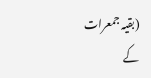(بقیہ جمعرات کے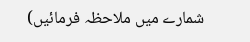شمارے میں ملاحظہ فرمائیں)